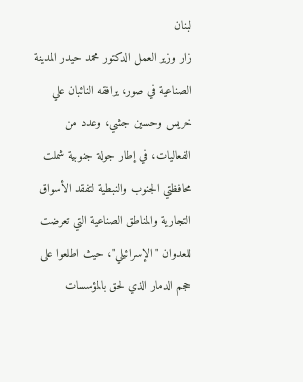لبنان
زار وزير العمل الدكتور محمد حيدر المدينة الصناعية في صور، يرافقه النائبان علي خريس وحسين جشي، وعدد من الفعاليات، في إطار جولة جنوبية شملت محافظتي الجنوب والنبطية لتفقد الأسواق التجارية والمناطق الصناعية التي تعرضت للعدوان "الإسرائيلي"، حيث اطلعوا على حجم الدمار الذي لحق بالمؤسسات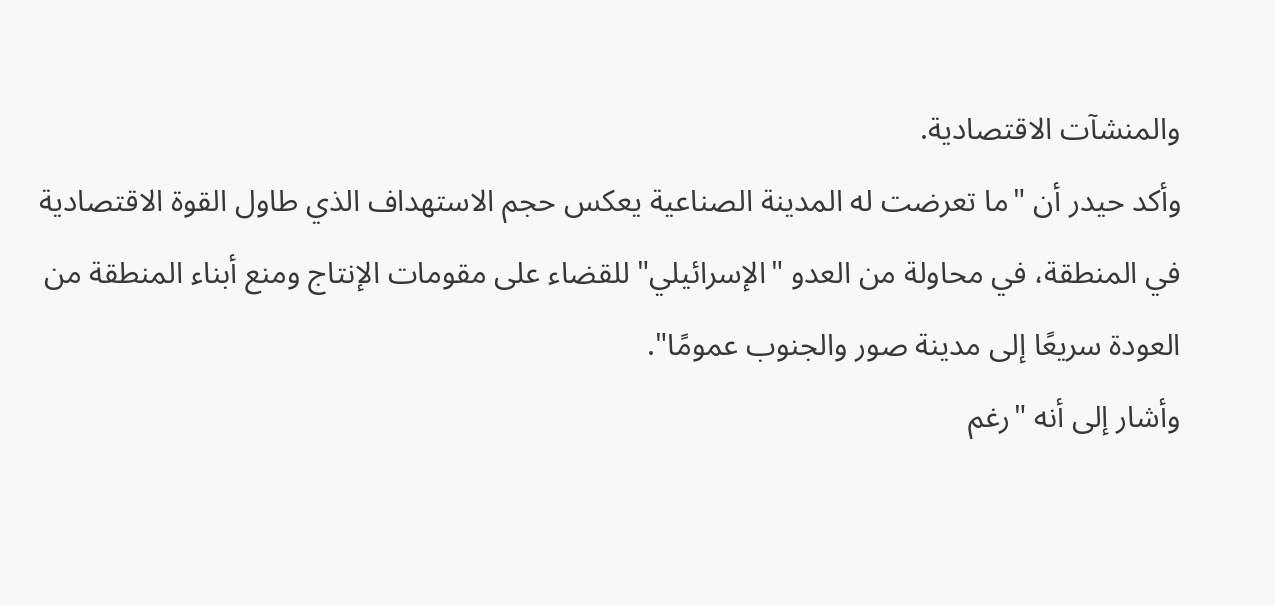والمنشآت الاقتصادية.
وأكد حيدر أن "ما تعرضت له المدينة الصناعية يعكس حجم الاستهداف الذي طاول القوة الاقتصادية في المنطقة، في محاولة من العدو "الإسرائيلي" للقضاء على مقومات الإنتاج ومنع أبناء المنطقة من العودة سريعًا إلى مدينة صور والجنوب عمومًا".
وأشار إلى أنه "رغم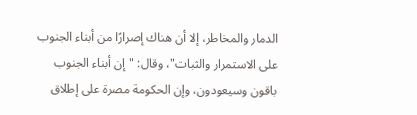الدمار والمخاطر، إلا أن هناك إصرارًا من أبناء الجنوب على الاستمرار والثبات"، وقال: "إن أبناء الجنوب باقون وسيعودون، وإن الحكومة مصرة على إطلاق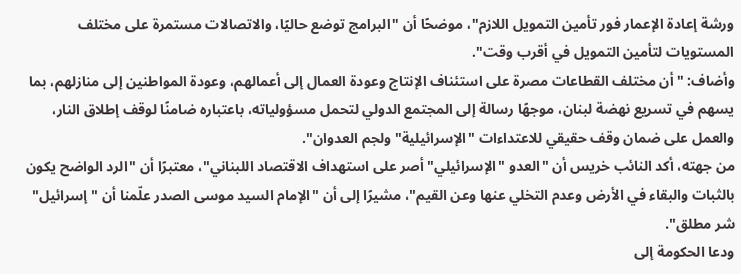ورشة إعادة الإعمار فور تأمين التمويل اللازم"، موضحًا أن "البرامج توضع حاليًا، والاتصالات مستمرة على مختلف المستويات لتأمين التمويل في أقرب وقت".
وأضاف: "أن مختلف القطاعات مصرة على استئناف الإنتاج وعودة العمال إلى أعمالهم، وعودة المواطنين إلى منازلهم، بما يسهم في تسريع نهضة لبنان، موجهًا رسالة إلى المجتمع الدولي لتحمل مسؤولياته، باعتباره ضامنًا لوقف إطلاق النار، والعمل على ضمان وقف حقيقي للاعتداءات "الإسرائيلية" ولجم العدوان".
من جهته، أكد النائب خريس أن "العدو "الإسرائيلي" أصر على استهداف الاقتصاد اللبناني"، معتبرًا أن "الرد الواضح يكون بالثبات والبقاء في الأرض وعدم التخلي عنها وعن القيم"، مشيرًا إلى أن "الإمام السيد موسى الصدر علّمنا أن "إسرائيل" شر مطلق".
ودعا الحكومة إلى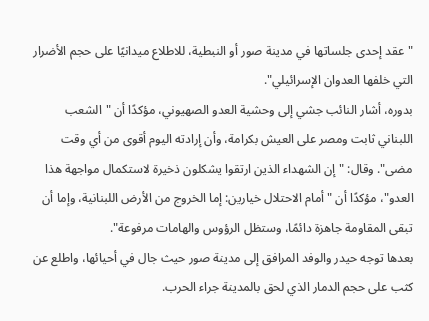"عقد إحدى جلساتها في مدينة صور أو النبطية، للاطلاع ميدانيًا على حجم الأضرار التي خلفها العدوان الإسرائيلي".
بدوره، أشار النائب جشي إلى وحشية العدو الصهيوني، مؤكدًا أن "الشعب اللبناني ثابت ومصر على العيش بكرامة، وأن إرادته اليوم أقوى من أي وقت مضى". وقال: "إن الشهداء الذين ارتقوا يشكلون ذخيرة لاستكمال مواجهة هذا العدو"، مؤكدًا أن "أمام الاحتلال خيارين: إما الخروج من الأرض اللبنانية، وإما أن تبقى المقاومة جاهزة دائمًا، وستظل الرؤوس والهامات مرفوعة".
بعدها توجه حيدر والوفد المرافق إلى مدينة صور حيث جال في أحيائها، واطلع عن كثب على حجم الدمار الذي لحق بالمدينة جراء الحرب.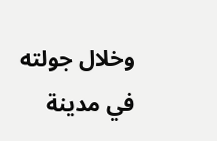وخلال جولته في مدينة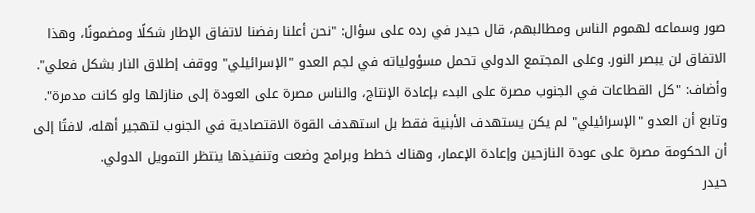صور وسماعه لهموم الناس ومطالبهم، قال حيدر في رده على سؤال: "نحن أعلنا رفضنا لاتفاق الإطار شكلًا ومضمونًا، وهذا الاتفاق لن يبصر النور. وعلى المجتمع الدولي تحمل مسؤولياته في لجم العدو "الإسرائيلي" ووقف إطلاق النار بشكل فعلي". وأضاف: "كل القطاعات في الجنوب مصرة على البدء بإعادة الإنتاج، والناس مصرة على العودة إلى منازلها ولو كانت مدمرة".
وتابع أن العدو "الإسرائيلي" لم يكن يستهدف الأبنية فقط بل استهدف القوة الاقتصادية في الجنوب لتهجير أهله، لافتًا إلى أن الحكومة مصرة على عودة النازحين وإعادة الإعمار، وهناك خطط وبرامج وضعت وتنفيذها ينتظر التمويل الدولي.
حيدر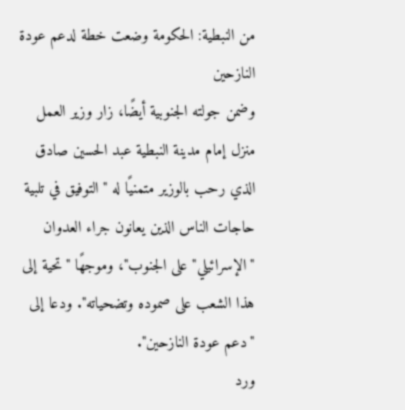من النبطية: الحكومة وضعت خطة لدعم عودة النازحين
وضمن جولته الجنوبية أيضًا، زار وزير العمل منزل إمام مدينة النبطية عبد الحسين صادق الذي رحب بالوزير متمنيًا له "التوفيق في تلبية حاجات الناس الذين يعانون جراء العدوان "الإسرائيلي" على الجنوب"، وموجهًا "تحية إلى هذا الشعب على صموده وتضحياته". ودعا إلى "دعم عودة النازحين".
ورد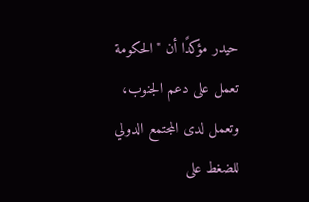حيدر مؤكدًا أن "الحكومة تعمل على دعم الجنوب، وتعمل لدى المجتمع الدولي للضغط على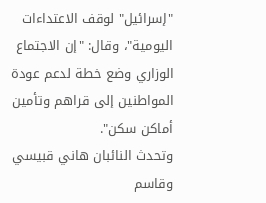"إسرائيل" لوقف الاعتداءات اليومية"، وقال: "إن الاجتماع الوزاري وضع خطة لدعم عودة المواطنين إلى قراهم وتأمين أماكن سكن".
وتحدث النائبان هاني قبيسي وقاسم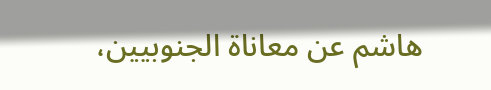هاشم عن معاناة الجنوبيين،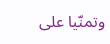وتمنّيا على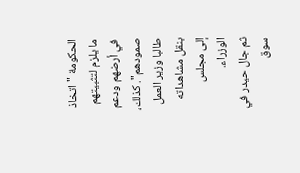الحكومة "اتخاذ ما يلزم لتثبيتهم في أرضهم ودعم صمودهم". كذلك، طالبا وزير العمل بنقل مشاهداته إلى مجلس الوزراء.
ثم جال حيدر في سوق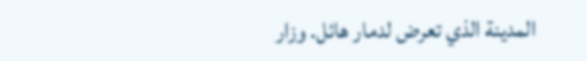المدينة الذي تعرض لدمار هائل. وزار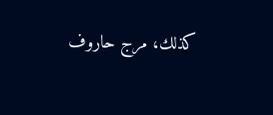كذلك، مرج حاروف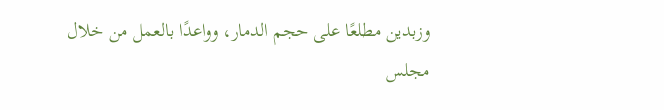وزبدين مطلعًا على حجم الدمار، وواعدًا بالعمل من خلال مجلس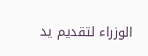الوزراء لتقديم يد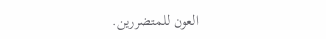العون للمتضررين.